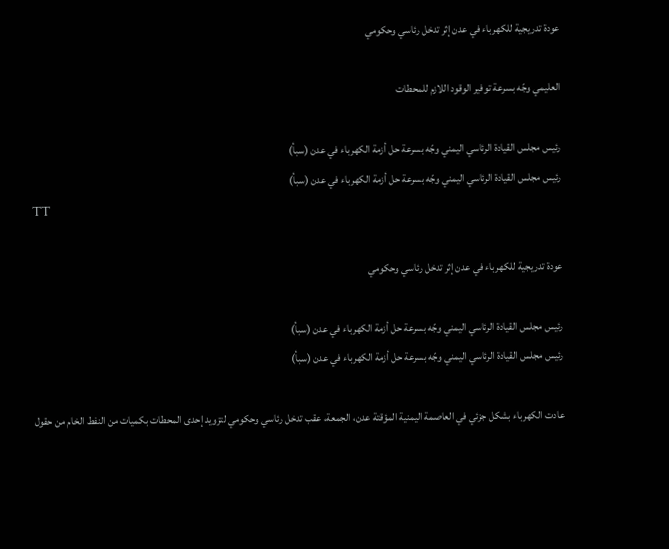عودة تدريجية للكهرباء في عدن إثر تدخل رئاسي وحكومي

العليمي وجّه بسرعة توفير الوقود اللازم للمحطات

رئيس مجلس القيادة الرئاسي اليمني وجّه بسرعة حل أزمة الكهرباء في عدن (سبأ)
رئيس مجلس القيادة الرئاسي اليمني وجّه بسرعة حل أزمة الكهرباء في عدن (سبأ)
TT

عودة تدريجية للكهرباء في عدن إثر تدخل رئاسي وحكومي

رئيس مجلس القيادة الرئاسي اليمني وجّه بسرعة حل أزمة الكهرباء في عدن (سبأ)
رئيس مجلس القيادة الرئاسي اليمني وجّه بسرعة حل أزمة الكهرباء في عدن (سبأ)

عادت الكهرباء بشكل جزئي في العاصمة اليمنية المؤقتة عدن، الجمعة، عقب تدخل رئاسي وحكومي لتزويد إحدى المحطات بكميات من النفط الخام من حقول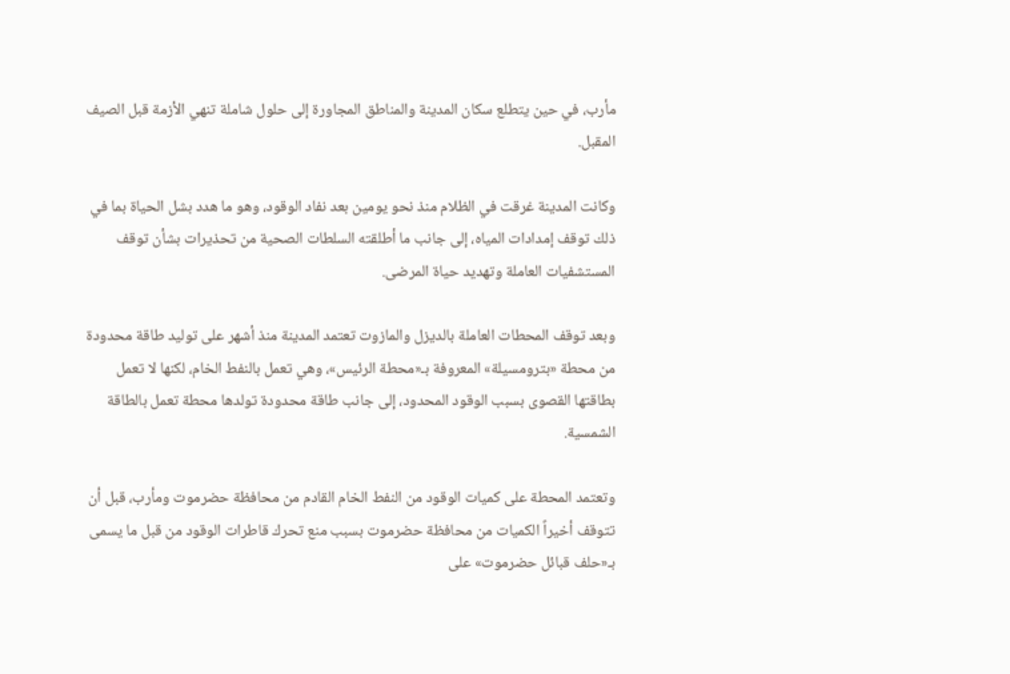مأرب، في حين يتطلع سكان المدينة والمناطق المجاورة إلى حلول شاملة تنهي الأزمة قبل الصيف المقبل.

وكانت المدينة غرقت في الظلام منذ نحو يومين بعد نفاد الوقود، وهو ما هدد بشل الحياة بما في ذلك توقف إمدادات المياه، إلى جانب ما أطلقته السلطات الصحية من تحذيرات بشأن توقف المستشفيات العاملة وتهديد حياة المرضى.

وبعد توقف المحطات العاملة بالديزل والمازوت تعتمد المدينة منذ أشهر على توليد طاقة محدودة من محطة «بترومسيلة» المعروفة بـ«محطة الرئيس»، وهي تعمل بالنفط الخام، لكنها لا تعمل بطاقتها القصوى بسبب الوقود المحدود، إلى جانب طاقة محدودة تولدها محطة تعمل بالطاقة الشمسية.

وتعتمد المحطة على كميات الوقود من النفط الخام القادم من محافظة حضرموت ومأرب، قبل أن تتوقف أخيراً الكميات من محافظة حضرموت بسبب منع تحرك قاطرات الوقود من قبل ما يسمى بـ«حلف قبائل حضرموت» على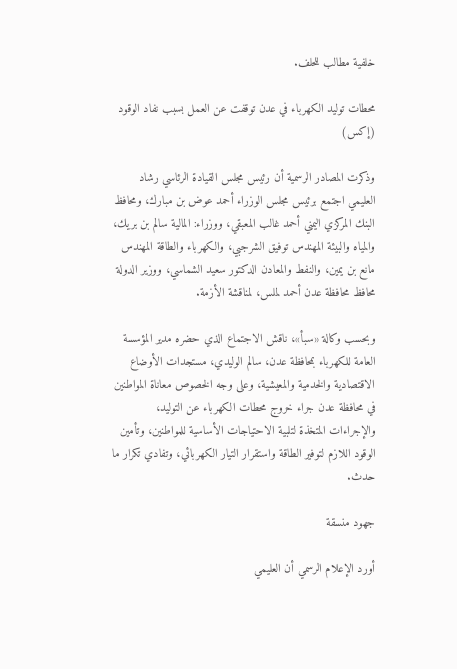خلفية مطالب للحلف.

محطات توليد الكهرباء في عدن توقفت عن العمل بسبب نفاد الوقود (إكس)

وذكرت المصادر الرسمية أن رئيس مجلس القيادة الرئاسي رشاد العليمي اجتمع برئيس مجلس الوزراء أحمد عوض بن مبارك، ومحافظ البنك المركزي اليمني أحمد غالب المعبقي، ووزراء: المالية سالم بن بريك، والمياه والبيئة المهندس توفيق الشرجبي، والكهرباء والطاقة المهندس مانع بن يمين، والنفط والمعادن الدكتور سعيد الشماسي، ووزير الدولة محافظ محافظة عدن أحمد لملس، لمناقشة الأزمة.

وبحسب وكالة «سبأ»، ناقش الاجتماع الذي حضره مدير المؤسسة العامة للكهرباء بمحافظة عدن، سالم الوليدي، مستجدات الأوضاع الاقتصادية والخدمية والمعيشية، وعلى وجه الخصوص معاناة المواطنين في محافظة عدن جراء خروج محطات الكهرباء عن التوليد، والإجراءات المتخذة لتلبية الاحتياجات الأساسية للمواطنين، وتأمين الوقود اللازم لتوفير الطاقة واستقرار التيار الكهربائي، وتفادي تكرار ما حدث.

جهود منسقة

أورد الإعلام الرسمي أن العليمي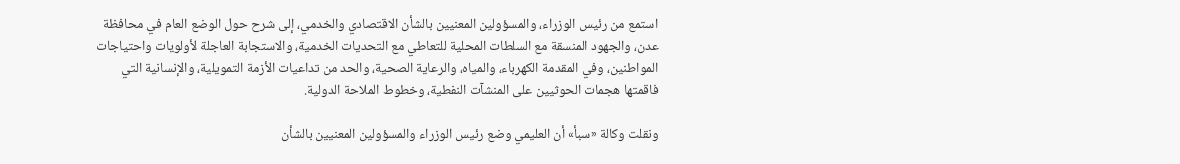استمع من رئيس الوزراء، والمسؤولين المعنيين بالشأن الاقتصادي والخدمي، إلى شرح حول الوضع العام في محافظة عدن، والجهود المنسقة مع السلطات المحلية للتعاطي مع التحديات الخدمية، والاستجابة العاجلة لأولويات واحتياجات المواطنين، وفي المقدمة الكهرباء، والمياه، والرعاية الصحية، والحد من تداعيات الأزمة التمويلية، والإنسانية التي فاقمتها هجمات الحوثيين على المنشآت النفطية، وخطوط الملاحة الدولية.

ونقلت وكالة «سبأ» أن العليمي وضع رئيس الوزراء والمسؤولين المعنيين بالشأن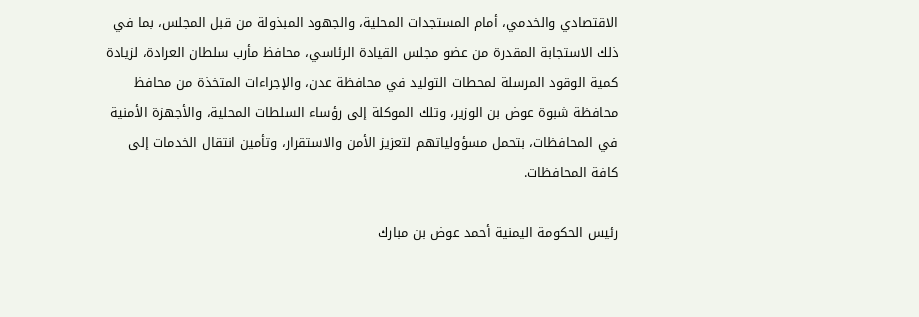الاقتصادي والخدمي، أمام المستجدات المحلية، والجهود المبذولة من قبل المجلس، بما في ذلك الاستجابة المقدرة من عضو مجلس القيادة الرئاسي، محافظ مأرب سلطان العرادة، لزيادة كمية الوقود المرسلة لمحطات التوليد في محافظة عدن، والإجراءات المتخذة من محافظ محافظة شبوة عوض بن الوزير، وتلك الموكلة إلى رؤساء السلطات المحلية، والأجهزة الأمنية في المحافظات، بتحمل مسؤولياتهم لتعزيز الأمن والاستقرار، وتأمين انتقال الخدمات إلى كافة المحافظات.

رئيس الحكومة اليمنية أحمد عوض بن مبارك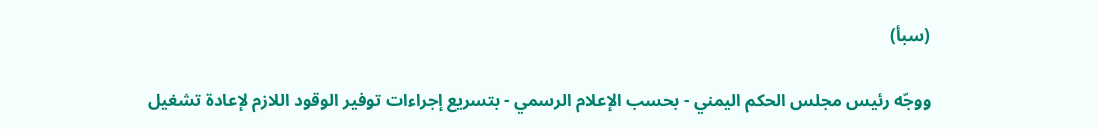(سبأ)

ووجّه رئيس مجلس الحكم اليمني - بحسب الإعلام الرسمي - بتسريع إجراءات توفير الوقود اللازم لإعادة تشغيل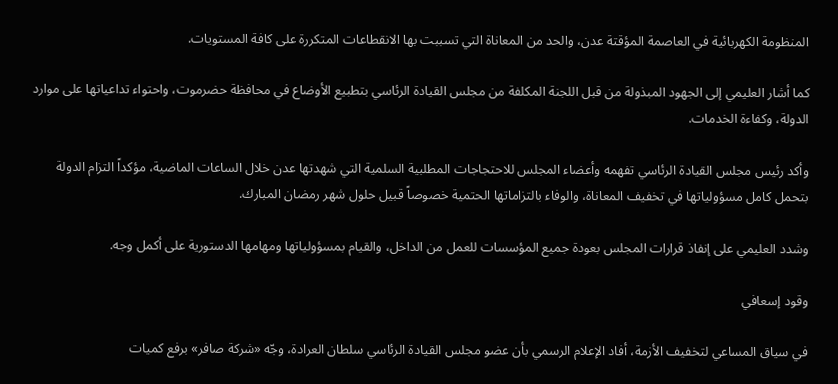المنظومة الكهربائية في العاصمة المؤقتة عدن، والحد من المعاناة التي تسببت بها الانقطاعات المتكررة على كافة المستويات.

كما أشار العليمي إلى الجهود المبذولة من قبل اللجنة المكلفة من مجلس القيادة الرئاسي بتطبيع الأوضاع في محافظة حضرموت، واحتواء تداعياتها على موارد الدولة، وكفاءة الخدمات.

وأكد رئيس مجلس القيادة الرئاسي تفهمه وأعضاء المجلس للاحتجاجات المطلبية السلمية التي شهدتها عدن خلال الساعات الماضية، مؤكداً التزام الدولة بتحمل كامل مسؤولياتها في تخفيف المعاناة، والوفاء بالتزاماتها الحتمية خصوصاً قبيل حلول شهر رمضان المبارك.

وشدد العليمي على إنفاذ قرارات المجلس بعودة جميع المؤسسات للعمل من الداخل، والقيام بمسؤولياتها ومهامها الدستورية على أكمل وجه.

وقود إسعافي

في سياق المساعي لتخفيف الأزمة، أفاد الإعلام الرسمي بأن عضو مجلس القيادة الرئاسي سلطان العرادة، وجّه «شركة صافر» برفع كميات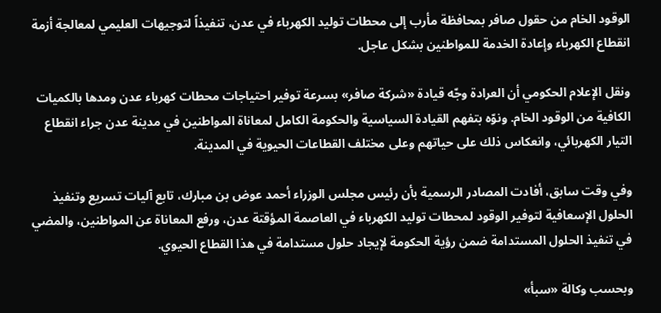الوقود الخام من حقول صافر بمحافظة مأرب إلى محطات توليد الكهرباء في عدن، تنفيذاً لتوجيهات العليمي لمعالجة أزمة انقطاع الكهرباء وإعادة الخدمة للمواطنين بشكل عاجل.

ونقل الإعلام الحكومي أن العرادة وجّه قيادة «شركة صافر» بسرعة توفير احتياجات محطات كهرباء عدن ومدها بالكميات الكافية من الوقود الخام. ونوّه بتفهم القيادة السياسية والحكومة الكامل لمعاناة المواطنين في مدينة عدن جراء انقطاع التيار الكهربائي، وانعكاس ذلك على حياتهم وعلى مختلف القطاعات الحيوية في المدينة.

وفي وقت سابق، أفادت المصادر الرسمية بأن رئيس مجلس الوزراء أحمد عوض بن مبارك، تابع آليات تسريع وتنفيذ الحلول الإسعافية لتوفير الوقود لمحطات توليد الكهرباء في العاصمة المؤقتة عدن، ورفع المعاناة عن المواطنين، والمضي في تنفيذ الحلول المستدامة ضمن رؤية الحكومة لإيجاد حلول مستدامة في هذا القطاع الحيوي.

وبحسب وكالة «سبأ»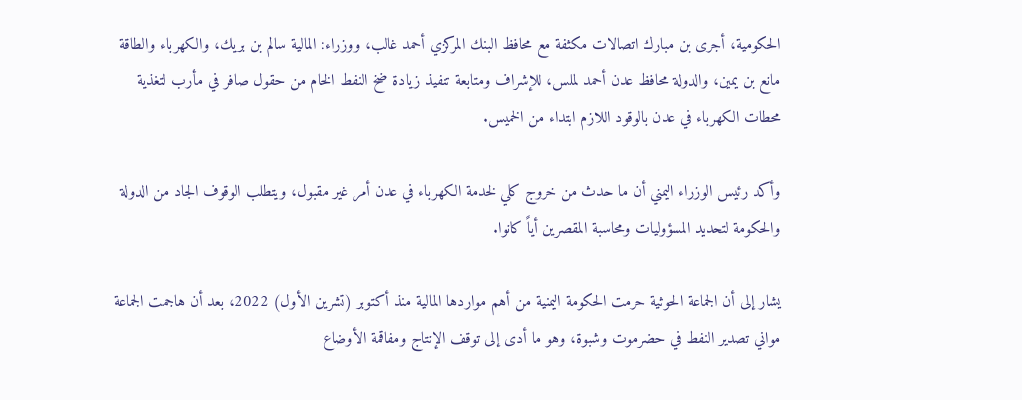الحكومية، أجرى بن مبارك اتصالات مكثفة مع محافظ البنك المركزي أحمد غالب، ووزراء: المالية سالم بن بريك، والكهرباء والطاقة مانع بن يمين، والدولة محافظ عدن أحمد لملس، للإشراف ومتابعة تنفيذ زيادة ضخ النفط الخام من حقول صافر في مأرب لتغذية محطات الكهرباء في عدن بالوقود اللازم ابتداء من الخميس.

وأكد رئيس الوزراء اليمني أن ما حدث من خروج كلي لخدمة الكهرباء في عدن أمر غير مقبول، ويتطلب الوقوف الجاد من الدولة والحكومة لتحديد المسؤوليات ومحاسبة المقصرين أياً كانوا.

يشار إلى أن الجماعة الحوثية حرمت الحكومة اليمنية من أهم مواردها المالية منذ أكتوبر (تشرين الأول) 2022، بعد أن هاجمت الجماعة مواني تصدير النفط في حضرموت وشبوة، وهو ما أدى إلى توقف الإنتاج ومفاقمة الأوضاع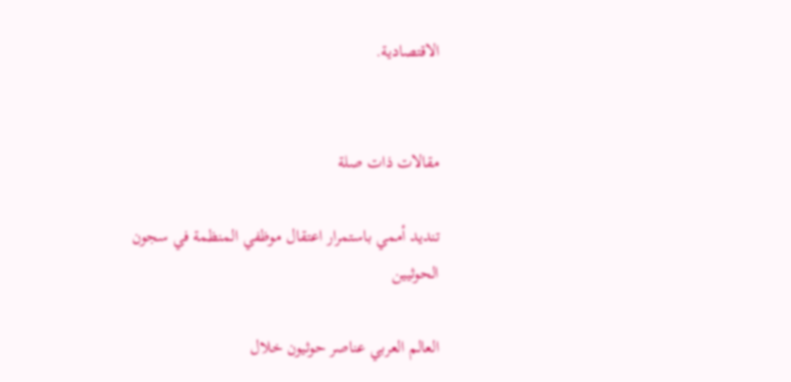الاقتصادية.


مقالات ذات صلة

تنديد أممي باستمرار اعتقال موظفي المنظمة في سجون الحوثيين

العالم العربي عناصر حوثيون خلال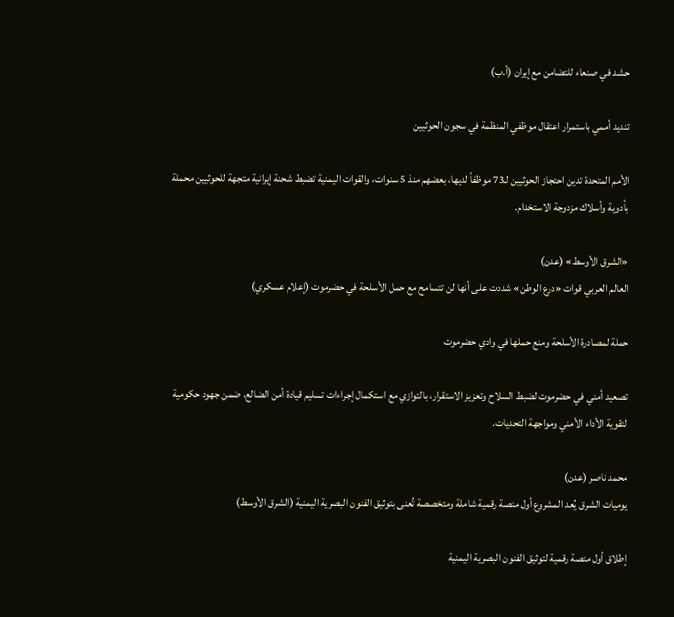حشد في صنعاء للتضامن مع إيران (أ.ب)

تنديد أممي باستمرار اعتقال موظفي المنظمة في سجون الحوثيين

الأمم المتحدة تدين احتجاز الحوثيين لـ73 موظفاً لديها، بعضهم منذ 5 سنوات، والقوات اليمنية تضبط شحنة إيرانية متجهة للحوثيين محملة بأدوية وأسلاك مزدوجة الاستخدام.

«الشرق الأوسط» (عدن)
العالم العربي قوات «درع الوطن» شددت على أنها لن تتسامح مع حمل الأسلحة في حضرموت (إعلام عسكري)

حملة لمصادرة الأسلحة ومنع حملها في وادي حضرموت

تصعيد أمني في حضرموت لضبط السلاح وتعزيز الاستقرار، بالتوازي مع استكمال إجراءات تسليم قيادة أمن الضالع، ضمن جهود حكومية لتقوية الأداء الأمني ومواجهة التحديات.

محمد ناصر (عدن)
يوميات الشرق يُعد المشروع أول منصة رقمية شاملة ومتخصصة تُعنى بتوثيق الفنون البصرية اليمنية (الشرق الأوسط)

إطلاق أول منصة رقمية لتوثيق الفنون البصرية اليمنية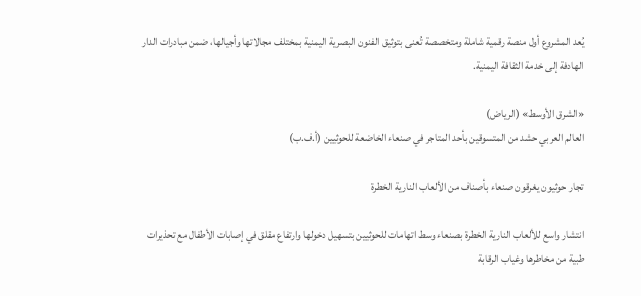يُعد المشروع أول منصة رقمية شاملة ومتخصصة تُعنى بتوثيق الفنون البصرية اليمنية بمختلف مجالاتها وأجيالها، ضمن مبادرات الدار الهادفة إلى خدمة الثقافة اليمنية.

«الشرق الأوسط» (الرياض)
العالم العربي حشد من المتسوقين بأحد المتاجر في صنعاء الخاضعة للحوثيين (أ.ف.ب)

تجار حوثيون يغرقون صنعاء بأصناف من الألعاب النارية الخطرة

انتشار واسع للألعاب النارية الخطرة بصنعاء وسط اتهامات للحوثيين بتسهيل دخولها وارتفاع مقلق في إصابات الأطفال مع تحذيرات طبية من مخاطرها وغياب الرقابة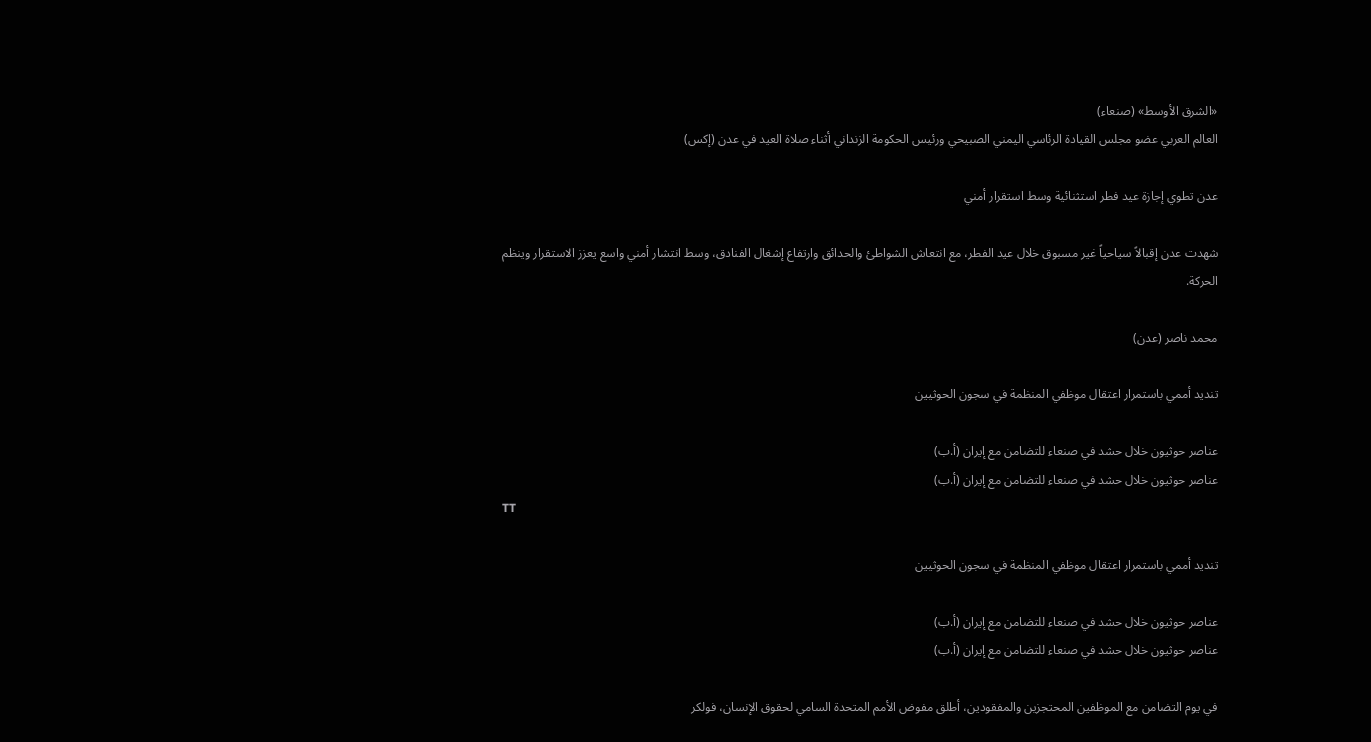«الشرق الأوسط» (صنعاء)
العالم العربي عضو مجلس القيادة الرئاسي اليمني الصبيحي ورئيس الحكومة الزنداني أثناء صلاة العيد في عدن (إكس)

عدن تطوي إجازة عيد فطر استثنائية وسط استقرار أمني

شهدت عدن إقبالاً سياحياً غير مسبوق خلال عيد الفطر، مع انتعاش الشواطئ والحدائق وارتفاع إشغال الفنادق، وسط انتشار أمني واسع يعزز الاستقرار وينظم الحركة.

محمد ناصر (عدن)

تنديد أممي باستمرار اعتقال موظفي المنظمة في سجون الحوثيين

عناصر حوثيون خلال حشد في صنعاء للتضامن مع إيران (أ.ب)
عناصر حوثيون خلال حشد في صنعاء للتضامن مع إيران (أ.ب)
TT

تنديد أممي باستمرار اعتقال موظفي المنظمة في سجون الحوثيين

عناصر حوثيون خلال حشد في صنعاء للتضامن مع إيران (أ.ب)
عناصر حوثيون خلال حشد في صنعاء للتضامن مع إيران (أ.ب)

في يوم التضامن مع الموظفين المحتجزين والمفقودين، أطلق مفوض الأمم المتحدة السامي لحقوق الإنسان، فولكر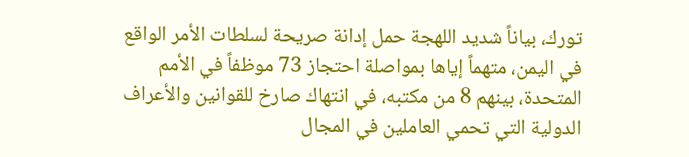تورك، بياناً شديد اللهجة حمل إدانة صريحة لسلطات الأمر الواقع في اليمن، متهماً إياها بمواصلة احتجاز 73 موظفاً في الأمم المتحدة، بينهم 8 من مكتبه، في انتهاك صارخ للقوانين والأعراف الدولية التي تحمي العاملين في المجال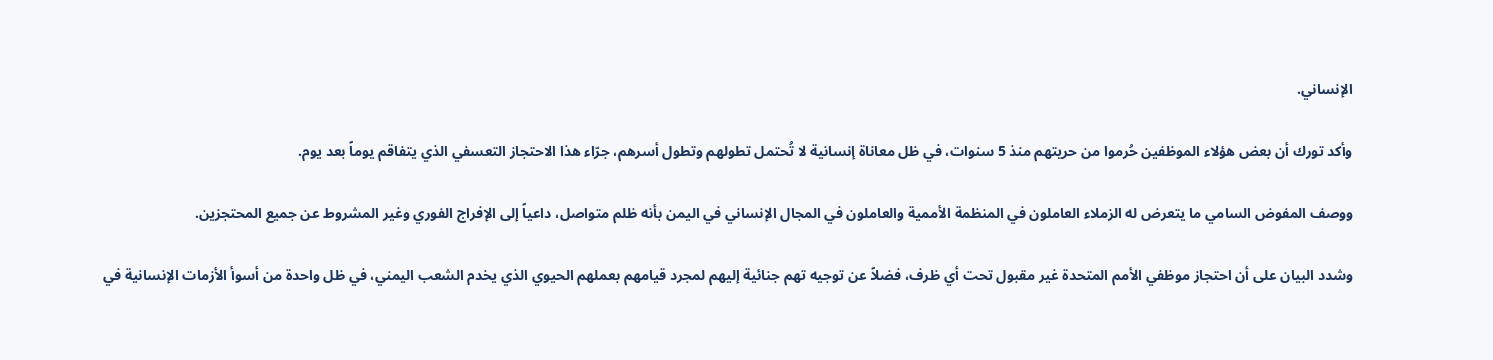الإنساني.

وأكد تورك أن بعض هؤلاء الموظفين حُرموا من حريتهم منذ 5 سنوات، في ظل معاناة إنسانية لا تُحتمل تطولهم وتطول أسرهم، جرّاء هذا الاحتجاز التعسفي الذي يتفاقم يوماً بعد يوم.

ووصف المفوض السامي ما يتعرض له الزملاء العاملون في المنظمة الأممية والعاملون في المجال الإنساني في اليمن بأنه ظلم متواصل، داعياً إلى الإفراج الفوري وغير المشروط عن جميع المحتجزين.

وشدد البيان على أن احتجاز موظفي الأمم المتحدة غير مقبول تحت أي ظرف، فضلاً عن توجيه تهم جنائية إليهم لمجرد قيامهم بعملهم الحيوي الذي يخدم الشعب اليمني، في ظل واحدة من أسوأ الأزمات الإنسانية في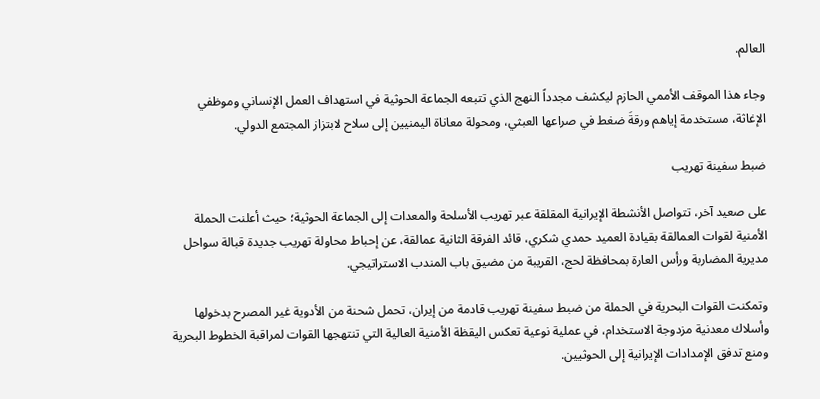العالم.

وجاء هذا الموقف الأممي الحازم ليكشف مجدداً النهج الذي تتبعه الجماعة الحوثية في استهداف العمل الإنساني وموظفي الإغاثة، مستخدمة إياهم ورقةَ ضغط في صراعها العبثي، ومحولة معاناة اليمنيين إلى سلاح لابتزاز المجتمع الدولي.

ضبط سفينة تهريب

على صعيد آخر، تتواصل الأنشطة الإيرانية المقلقة عبر تهريب الأسلحة والمعدات إلى الجماعة الحوثية؛ حيث أعلنت الحملة الأمنية لقوات العمالقة بقيادة العميد حمدي شكري، قائد الفرقة الثانية عمالقة، عن إحباط محاولة تهريب جديدة قبالة سواحل مديرية المضاربة ورأس العارة بمحافظة لحج، القريبة من مضيق باب المندب الاستراتيجي.

وتمكنت القوات البحرية في الحملة من ضبط سفينة تهريب قادمة من إيران، تحمل شحنة من الأدوية غير المصرح بدخولها وأسلاك معدنية مزدوجة الاستخدام، في عملية نوعية تعكس اليقظة الأمنية العالية التي تنتهجها القوات لمراقبة الخطوط البحرية ومنع تدفق الإمدادات الإيرانية إلى الحوثيين.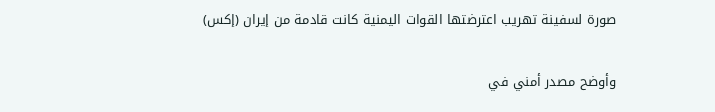صورة لسفينة تهريب اعترضتها القوات اليمنية كانت قادمة من إيران (إكس)

وأوضح مصدر أمني في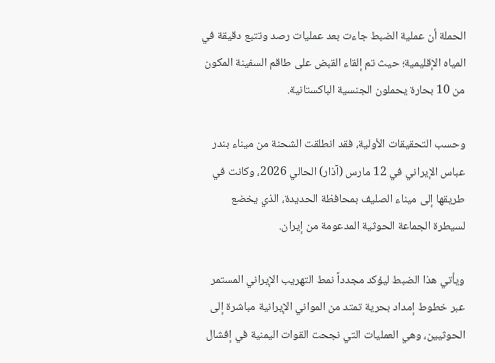الحملة أن عملية الضبط جاءت بعد عمليات رصد وتتبع دقيقة في المياه الإقليمية؛ حيث تم إلقاء القبض على طاقم السفينة المكون من 10 بحارة يحملون الجنسية الباكستانية.

وحسب التحقيقات الأولية، فقد انطلقت الشحنة من ميناء بندر عباس الإيراني في 12 مارس (آذار) الحالي 2026، وكانت في طريقها إلى ميناء الصليف بمحافظة الحديدة، الذي يخضع لسيطرة الجماعة الحوثية المدعومة من إيران.

ويأتي هذا الضبط ليؤكد مجدداً نمط التهريب الإيراني المستمر عبر خطوط إمداد بحرية تمتد من المواني الإيرانية مباشرة إلى الحوثيين، وهي العمليات التي نجحت القوات اليمنية في إفشال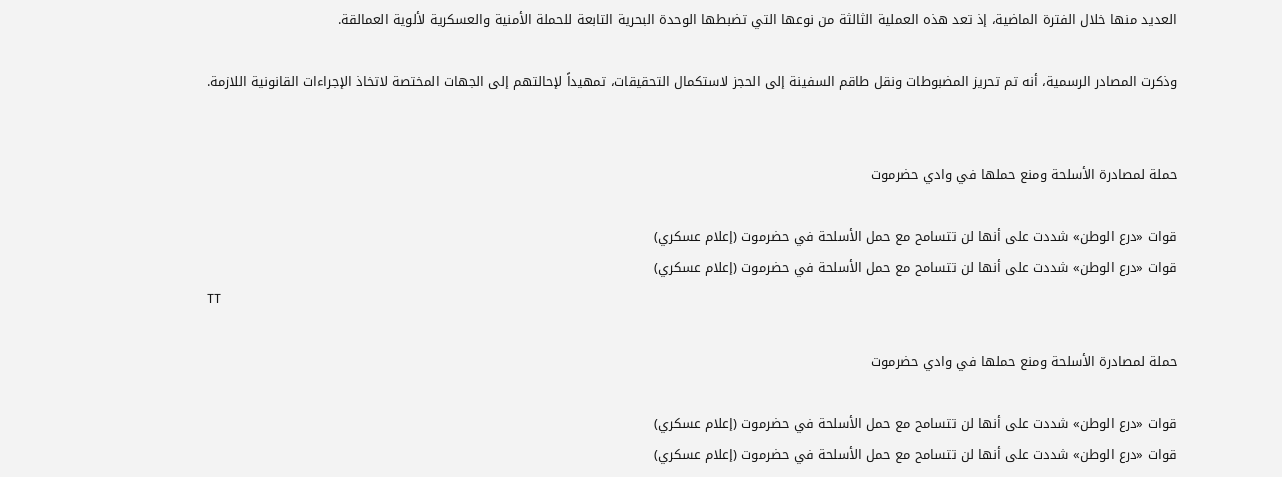العديد منها خلال الفترة الماضية، إذ تعد هذه العملية الثالثة من نوعها التي تضبطها الوحدة البحرية التابعة للحملة الأمنية والعسكرية لألوية العمالقة.

وذكرت المصادر الرسمية، أنه تم تحريز المضبوطات ونقل طاقم السفينة إلى الحجز لاستكمال التحقيقات، تمهيداً لإحالتهم إلى الجهات المختصة لاتخاذ الإجراءات القانونية اللازمة.


حملة لمصادرة الأسلحة ومنع حملها في وادي حضرموت

قوات «درع الوطن» شددت على أنها لن تتسامح مع حمل الأسلحة في حضرموت (إعلام عسكري)
قوات «درع الوطن» شددت على أنها لن تتسامح مع حمل الأسلحة في حضرموت (إعلام عسكري)
TT

حملة لمصادرة الأسلحة ومنع حملها في وادي حضرموت

قوات «درع الوطن» شددت على أنها لن تتسامح مع حمل الأسلحة في حضرموت (إعلام عسكري)
قوات «درع الوطن» شددت على أنها لن تتسامح مع حمل الأسلحة في حضرموت (إعلام عسكري)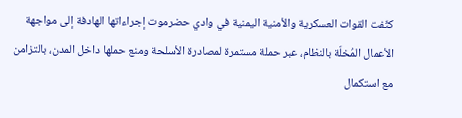كثّفت القوات العسكرية والأمنية اليمنية في وادي حضرموت إجراءاتها الهادفة إلى مواجهة الأعمال المُخلّة بالنظام، عبر حملة مستمرة لمصادرة الأسلحة ومنع حملها داخل المدن، بالتزامن مع استكمال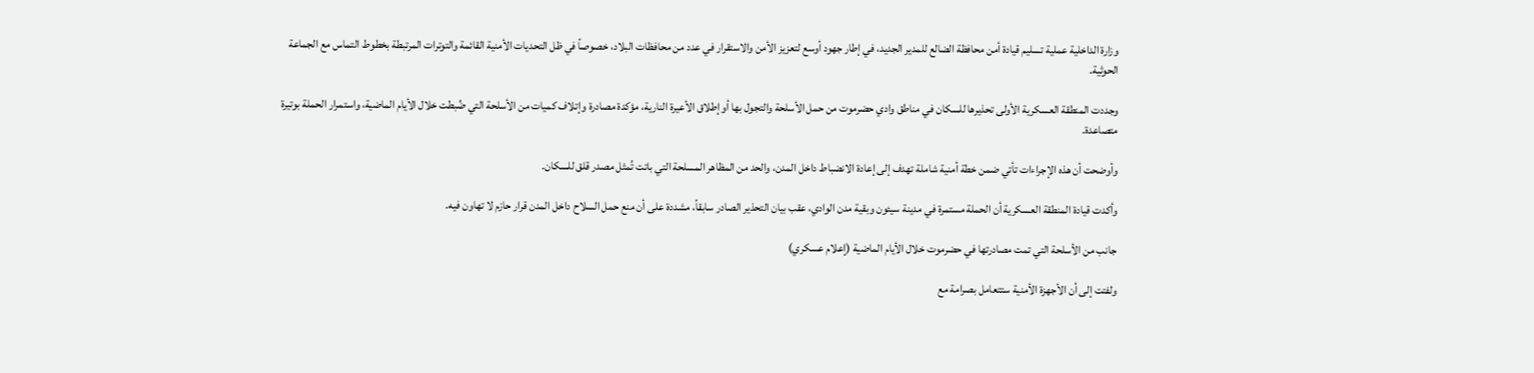وزارة الداخلية عملية تسليم قيادة أمن محافظة الضالع للمدير الجديد، في إطار جهود أوسع لتعزيز الأمن والاستقرار في عدد من محافظات البلاد، خصوصاً في ظل التحديات الأمنية القائمة والتوترات المرتبطة بخطوط التماس مع الجماعة الحوثية.

وجددت المنطقة العسكرية الأولى تحذيرها للسكان في مناطق وادي حضرموت من حمل الأسلحة والتجول بها أو إطلاق الأعيرة النارية، مؤكدة مصادرة وإتلاف كميات من الأسلحة التي ضُبطت خلال الأيام الماضية، واستمرار الحملة بوتيرة متصاعدة.

وأوضحت أن هذه الإجراءات تأتي ضمن خطة أمنية شاملة تهدف إلى إعادة الانضباط داخل المدن، والحد من المظاهر المسلحة التي باتت تُمثل مصدر قلق للسكان.

وأكدت قيادة المنطقة العسكرية أن الحملة مستمرة في مدينة سيئون وبقية مدن الوادي، عقب بيان التحذير الصادر سابقاً، مشددة على أن منع حمل السلاح داخل المدن قرار حازم لا تهاون فيه.

جانب من الأسلحة التي تمت مصادرتها في حضرموت خلال الأيام الماضية (إعلام عسكري)

ولفتت إلى أن الأجهزة الأمنية ستتعامل بصرامة مع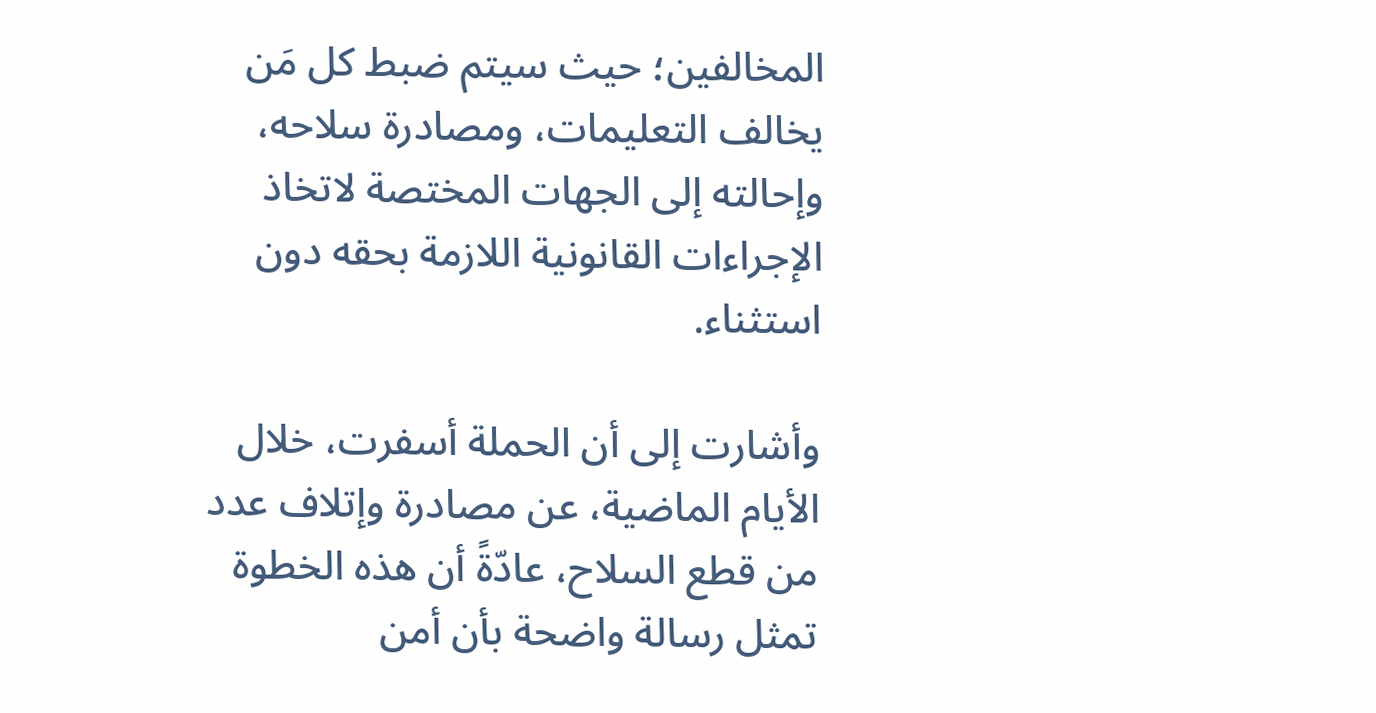المخالفين؛ حيث سيتم ضبط كل مَن يخالف التعليمات، ومصادرة سلاحه، وإحالته إلى الجهات المختصة لاتخاذ الإجراءات القانونية اللازمة بحقه دون استثناء.

وأشارت إلى أن الحملة أسفرت، خلال الأيام الماضية، عن مصادرة وإتلاف عدد من قطع السلاح، عادّةً أن هذه الخطوة تمثل رسالة واضحة بأن أمن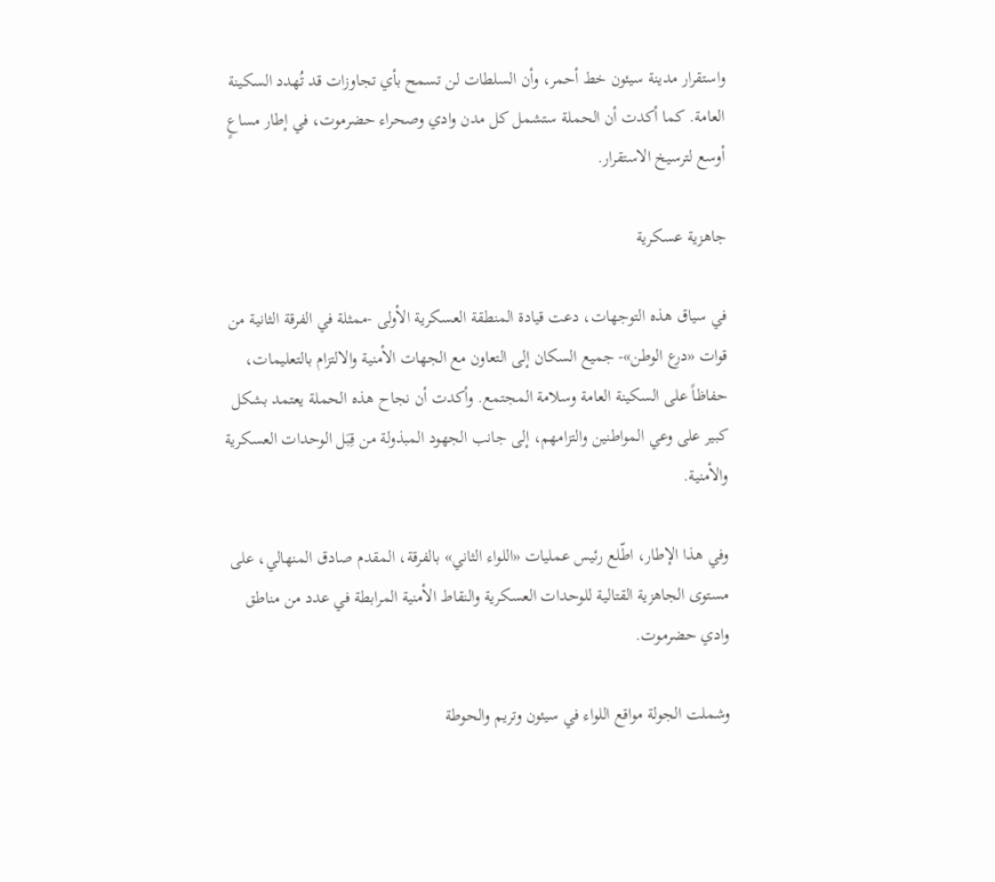واستقرار مدينة سيئون خط أحمر، وأن السلطات لن تسمح بأي تجاوزات قد تُهدد السكينة العامة. كما أكدت أن الحملة ستشمل كل مدن وادي وصحراء حضرموت، في إطار مساعٍ أوسع لترسيخ الاستقرار.

جاهزية عسكرية

في سياق هذه التوجهات، دعت قيادة المنطقة العسكرية الأولى -ممثلة في الفرقة الثانية من قوات «درع الوطن»- جميع السكان إلى التعاون مع الجهات الأمنية والالتزام بالتعليمات، حفاظاً على السكينة العامة وسلامة المجتمع. وأكدت أن نجاح هذه الحملة يعتمد بشكل كبير على وعي المواطنين والتزامهم، إلى جانب الجهود المبذولة من قِبَل الوحدات العسكرية والأمنية.

وفي هذا الإطار، اطّلع رئيس عمليات «اللواء الثاني» بالفرقة، المقدم صادق المنهالي، على مستوى الجاهزية القتالية للوحدات العسكرية والنقاط الأمنية المرابطة في عدد من مناطق وادي حضرموت.

وشملت الجولة مواقع اللواء في سيئون وتريم والحوطة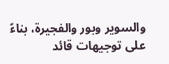والسوير وبور والفجيرة، بناءً على توجيهات قائد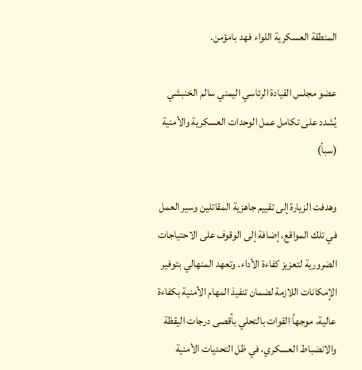المنطقة العسكرية اللواء فهد بامؤمن.

عضو مجلس القيادة الرئاسي اليمني سالم الخنبشي يُشدد على تكامل عمل الوحدات العسكرية والأمنية (سبأ)

وهدفت الزيارة إلى تقييم جاهزية المقاتلين وسير العمل في تلك المواقع، إضافة إلى الوقوف على الاحتياجات الضرورية لتعزيز كفاءة الأداء. وتعهد المنهالي بتوفير الإمكانات اللازمة لضمان تنفيذ المهام الأمنية بكفاءة عالية، موجهاً القوات بالتحلي بأقصى درجات اليقظة والانضباط العسكري، في ظل التحديات الأمنية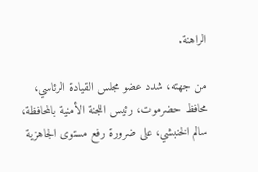الراهنة.

من جهته، شدد عضو مجلس القيادة الرئاسي، محافظ حضرموت، رئيس اللجنة الأمنية بالمحافظة، سالم الخنبشي، على ضرورة رفع مستوى الجاهزية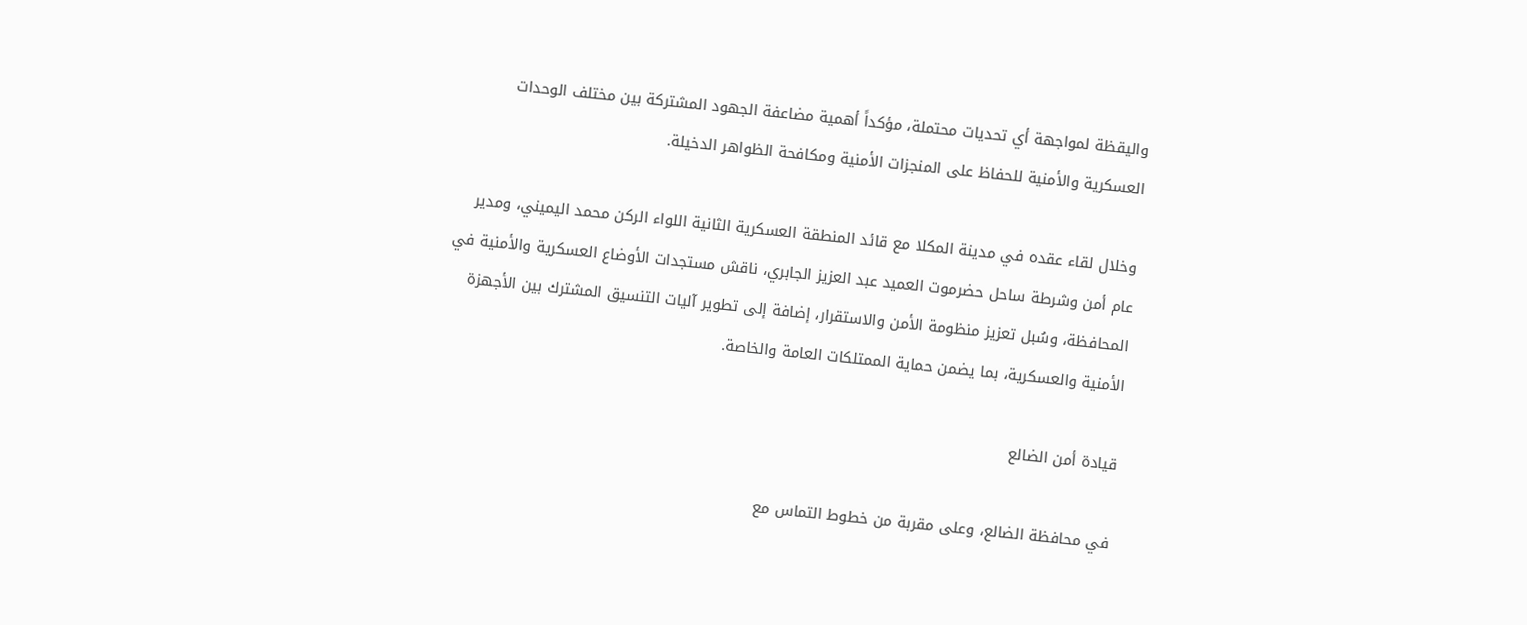واليقظة لمواجهة أي تحديات محتملة، مؤكداً أهمية مضاعفة الجهود المشتركة بين مختلف الوحدات العسكرية والأمنية للحفاظ على المنجزات الأمنية ومكافحة الظواهر الدخيلة.

وخلال لقاء عقده في مدينة المكلا مع قائد المنطقة العسكرية الثانية اللواء الركن محمد اليميني، ومدير عام أمن وشرطة ساحل حضرموت العميد عبد العزيز الجابري، ناقش مستجدات الأوضاع العسكرية والأمنية في المحافظة، وسُبل تعزيز منظومة الأمن والاستقرار، إضافة إلى تطوير آليات التنسيق المشترك بين الأجهزة الأمنية والعسكرية، بما يضمن حماية الممتلكات العامة والخاصة.

قيادة أمن الضالع

في محافظة الضالع، وعلى مقربة من خطوط التماس مع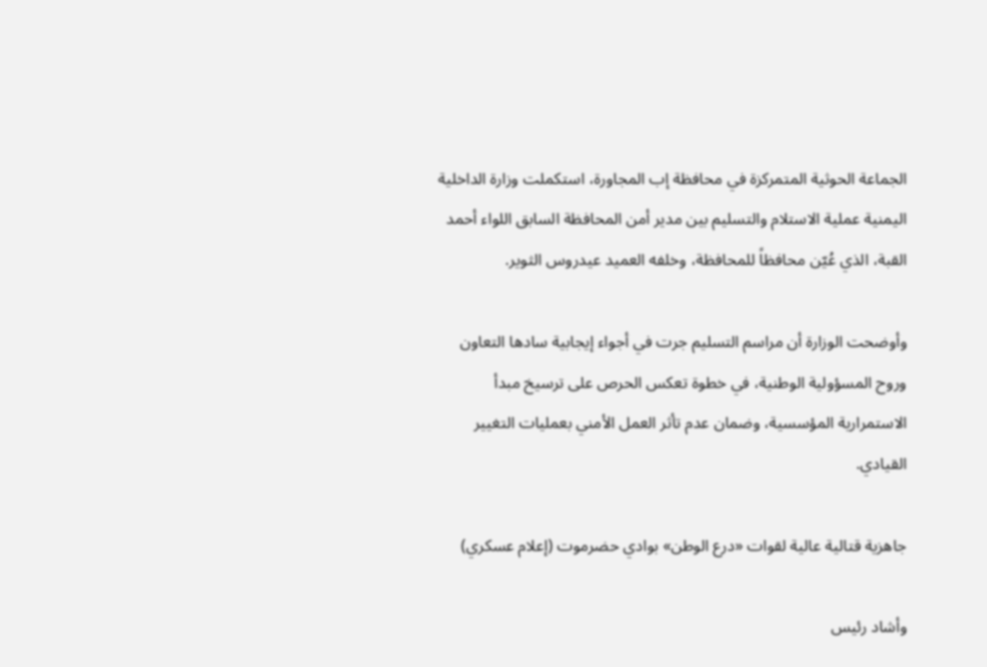الجماعة الحوثية المتمركزة في محافظة إب المجاورة، استكملت وزارة الداخلية اليمنية عملية الاستلام والتسليم بين مدير أمن المحافظة السابق اللواء أحمد القبة، الذي عُيّن محافظاً للمحافظة، وخلفه العميد عيدروس الثوير.

وأوضحت الوزارة أن مراسم التسليم جرت في أجواء إيجابية سادها التعاون وروح المسؤولية الوطنية، في خطوة تعكس الحرص على ترسيخ مبدأ الاستمرارية المؤسسية، وضمان عدم تأثر العمل الأمني بعمليات التغيير القيادي.

جاهزية قتالية عالية لقوات «درع الوطن» بوادي حضرموت (إعلام عسكري)

وأشاد رئيس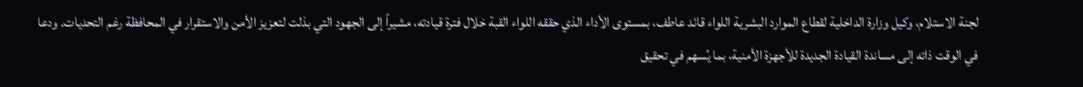لجنة الاستلام، وكيل وزارة الداخلية لقطاع الموارد البشرية اللواء قائد عاطف، بمستوى الأداء الذي حققه اللواء القبة خلال فترة قيادته، مشيراً إلى الجهود التي بذلت لتعزيز الأمن والاستقرار في المحافظة رغم التحديات. ودعا في الوقت ذاته إلى مساندة القيادة الجديدة للأجهزة الأمنية، بما يُسهم في تحقيق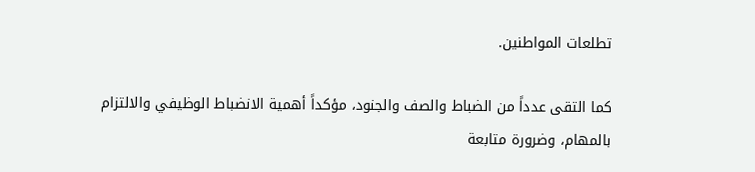تطلعات المواطنين.

كما التقى عدداً من الضباط والصف والجنود، مؤكداً أهمية الانضباط الوظيفي والالتزام بالمهام، وضرورة متابعة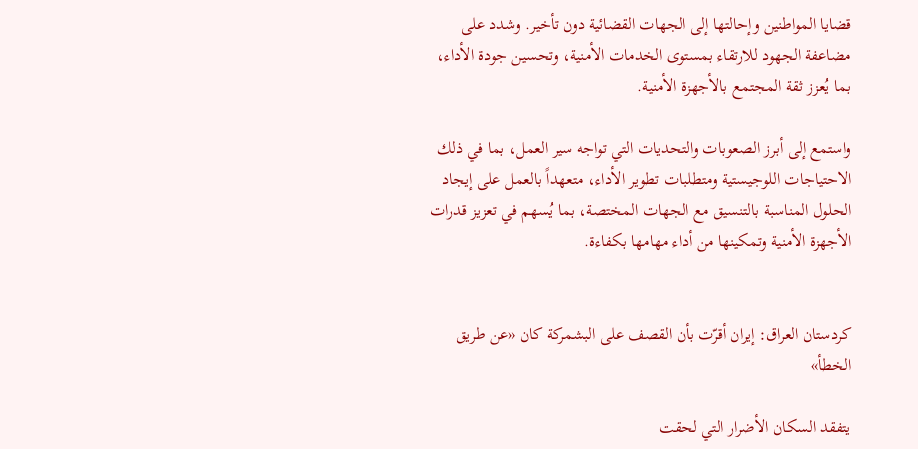قضايا المواطنين وإحالتها إلى الجهات القضائية دون تأخير. وشدد على مضاعفة الجهود للارتقاء بمستوى الخدمات الأمنية، وتحسين جودة الأداء، بما يُعزز ثقة المجتمع بالأجهزة الأمنية.

واستمع إلى أبرز الصعوبات والتحديات التي تواجه سير العمل، بما في ذلك الاحتياجات اللوجيستية ومتطلبات تطوير الأداء، متعهداً بالعمل على إيجاد الحلول المناسبة بالتنسيق مع الجهات المختصة، بما يُسهم في تعزيز قدرات الأجهزة الأمنية وتمكينها من أداء مهامها بكفاءة.


كردستان العراق: إيران أقرّت بأن القصف على البشمركة كان «عن طريق الخطأ»

يتفقد السكان الأضرار التي لحقت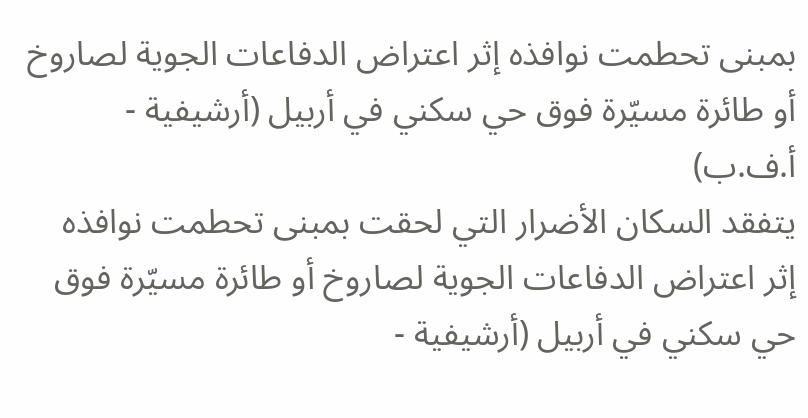بمبنى تحطمت نوافذه إثر اعتراض الدفاعات الجوية لصاروخ أو طائرة مسيّرة فوق حي سكني في أربيل (أرشيفية - أ.ف.ب)
يتفقد السكان الأضرار التي لحقت بمبنى تحطمت نوافذه إثر اعتراض الدفاعات الجوية لصاروخ أو طائرة مسيّرة فوق حي سكني في أربيل (أرشيفية -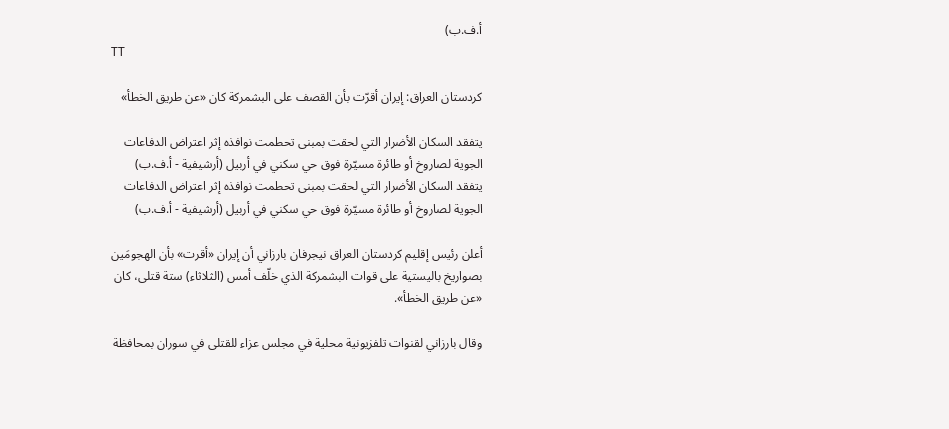أ.ف.ب)
TT

كردستان العراق: إيران أقرّت بأن القصف على البشمركة كان «عن طريق الخطأ»

يتفقد السكان الأضرار التي لحقت بمبنى تحطمت نوافذه إثر اعتراض الدفاعات الجوية لصاروخ أو طائرة مسيّرة فوق حي سكني في أربيل (أرشيفية - أ.ف.ب)
يتفقد السكان الأضرار التي لحقت بمبنى تحطمت نوافذه إثر اعتراض الدفاعات الجوية لصاروخ أو طائرة مسيّرة فوق حي سكني في أربيل (أرشيفية - أ.ف.ب)

أعلن رئيس إقليم كردستان العراق نيجرفان بارزاني أن إيران «أقرت» بأن الهجومَين بصواريخ باليستية على قوات البشمركة الذي خلّف أمس (الثلاثاء) ستة قتلى، كان «عن طريق الخطأ».

وقال بارزاني لقنوات تلفزيونية محلية في مجلس عزاء للقتلى في سوران بمحافظة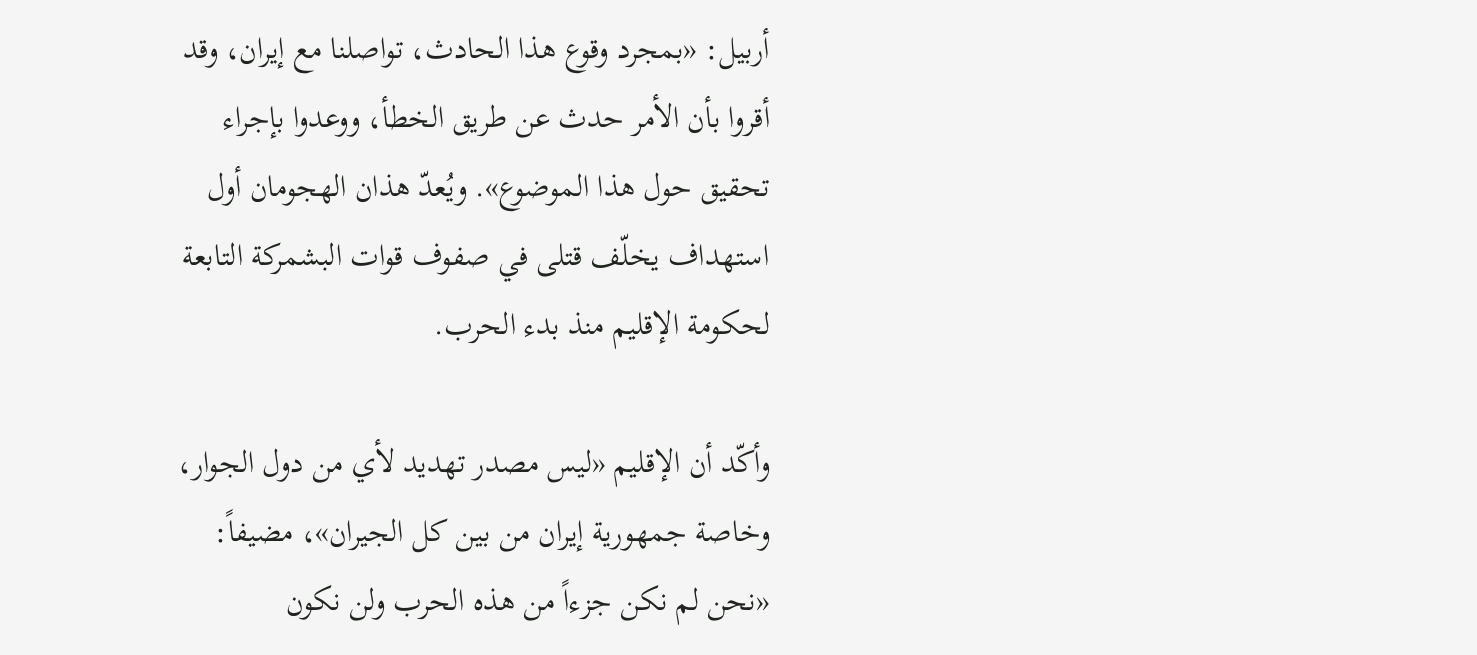أربيل: «بمجرد وقوع هذا الحادث، تواصلنا مع إيران، وقد أقروا بأن الأمر حدث عن طريق الخطأ، ووعدوا بإجراء تحقيق حول هذا الموضوع». ويُعدّ هذان الهجومان أول استهداف يخلّف قتلى في صفوف قوات البشمركة التابعة لحكومة الإقليم منذ بدء الحرب.

وأكّد أن الإقليم «ليس مصدر تهديد لأي من دول الجوار، وخاصة جمهورية إيران من بين كل الجيران»، مضيفاً: «نحن لم نكن جزءاً من هذه الحرب ولن نكون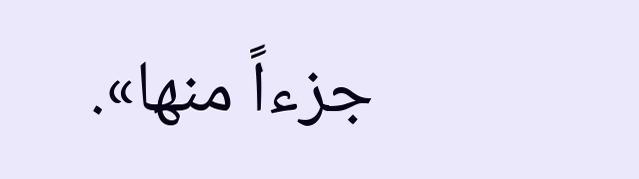جزءاً منها».